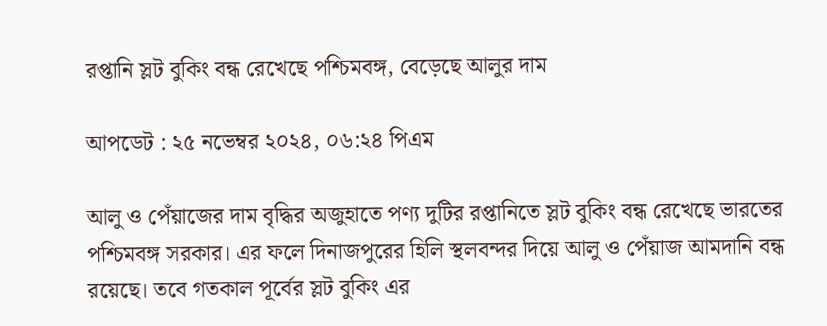রপ্তানি স্লট বুকিং বন্ধ রেখেছে পশ্চিমবঙ্গ, বেড়েছে আলুর দাম

আপডেট : ২৫ নভেম্বর ২০২৪, ০৬:২৪ পিএম

আলু ও পেঁয়াজের দাম বৃদ্ধির অজুহাতে পণ্য দুটির রপ্তানিতে স্লট বুকিং বন্ধ রেখেছে ভারতের পশ্চিমবঙ্গ সরকার। এর ফলে দিনাজপুরের হিলি স্থলবন্দর দিয়ে আলু ও পেঁয়াজ আমদানি বন্ধ রয়েছে। তবে গতকাল পূর্বের স্লট বুকিং এর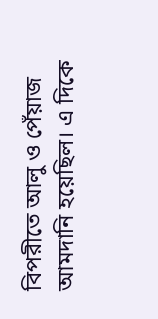বিপরীতে আলু ও পেঁয়াজ আমদানি হয়েছিল। এ দিকে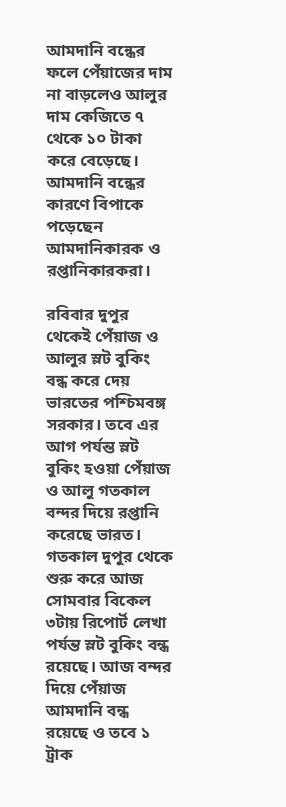আমদানি বন্ধের ফলে পেঁয়াজের দাম না বাড়লেও আলুর দাম কেজিতে ৭ থেকে ১০ টাকা করে বেড়েছে। আমদানি বন্ধের কারণে বিপাকে পড়েছেন আমদানিকারক ও রপ্তানিকারকরা।

রবিবার দুপুর থেকেই পেঁয়াজ ও আলুর স্লট বুকিং বন্ধ করে দেয় ভারতের পশ্চিমবঙ্গ সরকার। তবে এর আগ পর্যন্ত স্লট বুকিং হওয়া পেঁয়াজ ও আলু গতকাল বন্দর দিয়ে রপ্তানি করেছে ভারত। গতকাল দুপুর থেকে শুরু করে আজ সোমবার বিকেল ৩টায় রিপোর্ট লেখা পর্যন্ত স্লট বুকিং বন্ধ রয়েছে। আজ বন্দর দিয়ে পেঁয়াজ আমদানি বন্ধ রয়েছে ও তবে ১ ট্রাক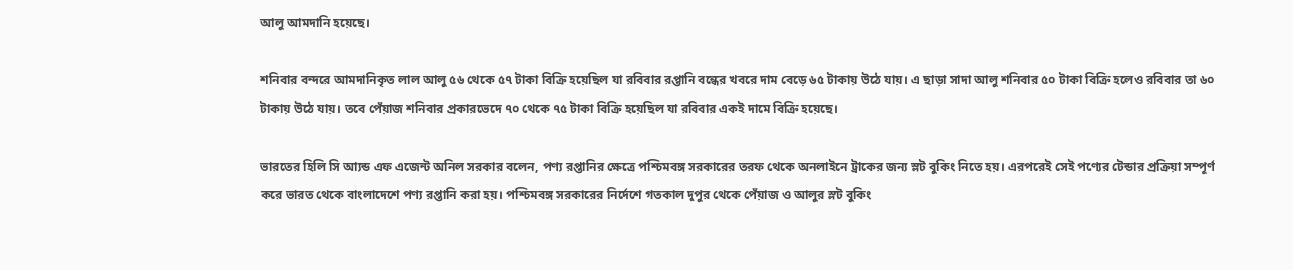আলু আমদানি হয়েছে।

শনিবার বন্দরে আমদানিকৃত লাল আলু ৫৬ থেকে ৫৭ টাকা বিক্রি হয়েছিল যা রবিবার রপ্তানি বন্ধের খবরে দাম বেড়ে ৬৫ টাকায় উঠে যায়। এ ছাড়া সাদা আলু শনিবার ৫০ টাকা বিক্রি হলেও রবিবার তা ৬০ টাকায় উঠে যায়। তবে পেঁয়াজ শনিবার প্রকারভেদে ৭০ থেকে ৭৫ টাকা বিক্রি হয়েছিল যা রবিবার একই দামে বিক্রি হয়েছে।

ভারতের হিলি সি আ্যন্ড এফ এজেন্ট অনিল সরকার বলেন, পণ্য রপ্তানির ক্ষেত্রে পশ্চিমবঙ্গ সরকারের তরফ থেকে অনলাইনে ট্রাকের জন্য স্লট বুকিং নিতে হয়। এরপরেই সেই পণ্যের টেন্ডার প্রক্রিয়া সম্পূর্ণ করে ভারত থেকে বাংলাদেশে পণ্য রপ্তানি করা হয়। পশ্চিমবঙ্গ সরকারের নির্দেশে গতকাল দুপুর থেকে পেঁয়াজ ও আলুর স্লট বুকিং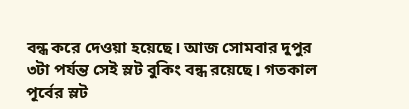বন্ধ করে দেওয়া হয়েছে। আজ সোমবার দুপুর ৩টা পর্যন্ত সেই স্লট বুকিং বন্ধ রয়েছে। গতকাল পূর্বের স্লট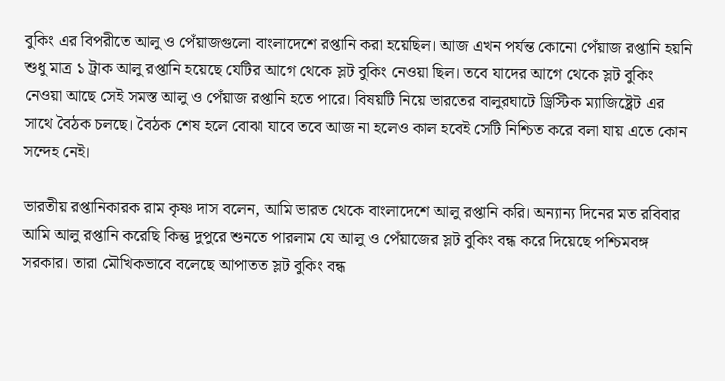বুকিং এর বিপরীতে আলু ও পেঁয়াজগুলো বাংলাদেশে রপ্তানি করা হয়েছিল। আজ এখন পর্যন্ত কোনো পেঁয়াজ রপ্তানি হয়নি শুধু মাত্র ১ ট্রাক আলু রপ্তানি হয়েছে যেটির আগে থেকে স্লট বুকিং নেওয়া ছিল। তবে যাদের আগে থেকে স্লট বুকিং নেওয়া আছে সেই সমস্ত আলু ও পেঁয়াজ রপ্তানি হতে পারে। বিষয়টি নিয়ে ভারতের বালুরঘাটে ড্রিস্টিক ম্যাজিষ্ট্রেট এর সাথে বৈঠক চলছে। বৈঠক শেষ হলে বোঝা যাবে তবে আজ না হলেও কাল হবেই সেটি নিশ্চিত করে বলা যায় এতে কোন সন্দেহ নেই।

ভারতীয় রপ্তানিকারক রাম কৃষ্ণ দাস বলেন, আমি ভারত থেকে বাংলাদেশে আলু রপ্তানি করি। অন্যান্য দিনের মত রবিবার আমি আলু রপ্তানি করেছি কিন্তু দুপুরে শুনতে পারলাম যে আলু ও পেঁয়াজের স্লট বুকিং বন্ধ করে দিয়েছে পশ্চিমবঙ্গ সরকার। তারা মৌখিকভাবে বলেছে আপাতত স্লট বুকিং বন্ধ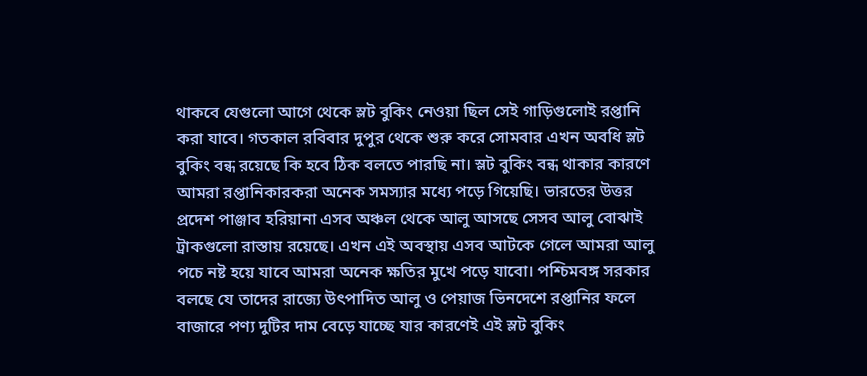থাকবে যেগুলো আগে থেকে স্লট বুকিং নেওয়া ছিল সেই গাড়িগুলোই রপ্তানি করা যাবে। গতকাল রবিবার দুপুর থেকে শুরু করে সোমবার এখন অবধি স্লট বুকিং বন্ধ রয়েছে কি হবে ঠিক বলতে পারছি না। স্লট বুকিং বন্ধ থাকার কারণে আমরা রপ্তানিকারকরা অনেক সমস্যার মধ্যে পড়ে গিয়েছি। ভারতের উত্তর প্রদেশ পাঞ্জাব হরিয়ানা এসব অঞ্চল থেকে আলু আসছে সেসব আলু বোঝাই ট্রাকগুলো রাস্তায় রয়েছে। এখন এই অবস্থায় এসব আটকে গেলে আমরা আলু পচে নষ্ট হয়ে যাবে আমরা অনেক ক্ষতির মুখে পড়ে যাবো। পশ্চিমবঙ্গ সরকার বলছে যে তাদের রাজ্যে উৎপাদিত আলু ও পেয়াজ ভিনদেশে রপ্তানির ফলে বাজারে পণ্য দুটির দাম বেড়ে যাচ্ছে যার কারণেই এই স্লট বুকিং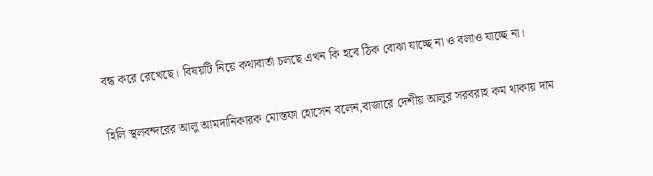বন্ধ করে রেখেছে। বিষয়টি নিয়ে কথাবার্তা চলছে এখন কি হবে ঠিক বোঝা যাচ্ছে না ও বলাও যাচ্ছে না।

হিলি স্থলবন্দরের আলু আমদানিকারক মোস্তফা হোসেন বলেন,বাজারে দেশীয় আলুর সরবরাহ কম থাকায় দাম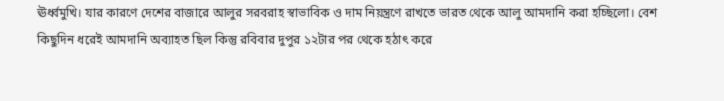ঊর্ধ্বমুখি। যার কারণে দেশের বাজারে আলুর সরবরাহ স্বাভাবিক ও দাম নিয়ন্ত্রণে রাখতে ভারত থেকে আলু আমদানি করা হচ্ছিলো। বেশ কিছুদিন ধরেই আমদানি অব্যাহত ছিল কিন্তু রবিবার দুপুর ১২টার পর থেকে হঠাৎ করে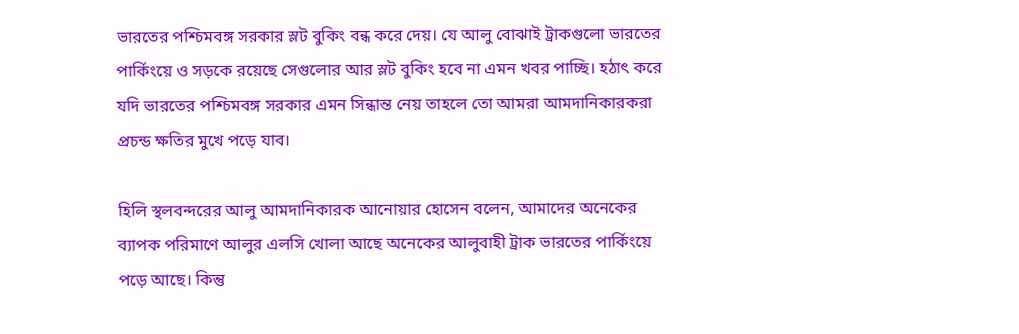ভারতের পশ্চিমবঙ্গ সরকার স্লট বুকিং বন্ধ করে দেয়। যে আলু বোঝাই ট্রাকগুলো ভারতের পার্কিংয়ে ও সড়কে রয়েছে সেগুলোর আর স্লট বুকিং হবে না এমন খবর পাচ্ছি। হঠাৎ করে যদি ভারতের পশ্চিমবঙ্গ সরকার এমন সিন্ধান্ত নেয় তাহলে তো আমরা আমদানিকারকরা প্রচন্ড ক্ষতির মুখে পড়ে যাব।

হিলি স্থলবন্দরের আলু আমদানিকারক আনোয়ার হোসেন বলেন, আমাদের অনেকের ব্যাপক পরিমাণে আলুর এলসি খোলা আছে অনেকের আলুবাহী ট্রাক ভারতের পার্কিংয়ে পড়ে আছে। কিন্তু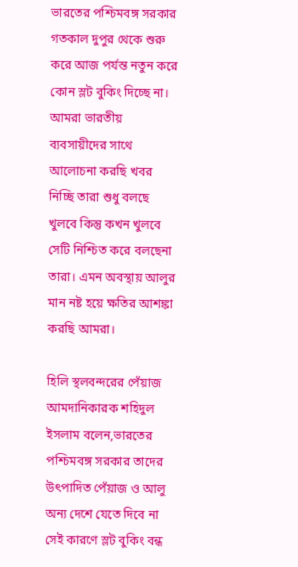ভারতের পশ্চিমবঙ্গ সরকার গতকাল দুপুর থেকে শুরু করে আজ পর্যন্ত নতুন করে কোন স্লট বুকিং দিচ্ছে না। আমরা ভারতীয় ব্যবসায়ীদের সাথে আলোচনা করছি খবর নিচ্ছি তারা শুধু বলছে খুলবে কিন্তু কখন খুলবে সেটি নিশ্চিত করে বলছেনা তারা। এমন অবস্থায় আলুর মান নষ্ট হয়ে ক্ষতির আশঙ্কা করছি আমরা।

হিলি স্থলবন্দরের পেঁয়াজ আমদানিকারক শহিদুল ইসলাম বলেন,ভারতের পশ্চিমবঙ্গ সরকার তাদের উৎপাদিত পেঁয়াজ ও আলু অন্য দেশে যেতে দিবে না সেই কারণে স্লট বুকিং বন্ধ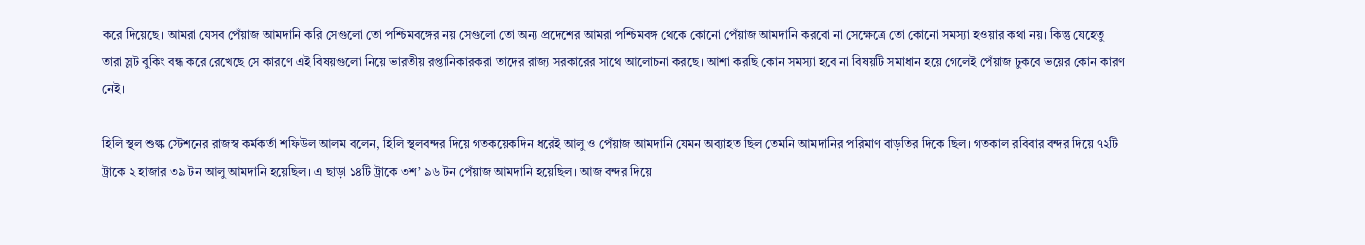করে দিয়েছে। আমরা যেসব পেঁয়াজ আমদানি করি সেগুলো তো পশ্চিমবঙ্গের নয় সেগুলো তো অন্য প্রদেশের আমরা পশ্চিমবঙ্গ থেকে কোনো পেঁয়াজ আমদানি করবো না সেক্ষেত্রে তো কোনো সমস্যা হওয়ার কথা নয়। কিন্তু যেহেতু তারা স্লট বুকিং বন্ধ করে রেখেছে সে কারণে এই বিষয়গুলো নিয়ে ভারতীয় রপ্তানিকারকরা তাদের রাজ্য সরকারের সাথে আলোচনা করছে। আশা করছি কোন সমস্যা হবে না বিষয়টি সমাধান হয়ে গেলেই পেঁয়াজ ঢুকবে ভয়ের কোন কারণ নেই।

হিলি স্থল শুল্ক স্টেশনের রাজস্ব কর্মকর্তা শফিউল আলম বলেন, হিলি স্থলবন্দর দিয়ে গতকয়েকদিন ধরেই আলু ও পেঁয়াজ আমদানি যেমন অব্যাহত ছিল তেমনি আমদানির পরিমাণ বাড়তির দিকে ছিল। গতকাল রবিবার বন্দর দিয়ে ৭২টি ট্রাকে ২ হাজার ৩৯ টন আলু আমদানি হয়েছিল। এ ছাড়া ১৪টি ট্রাকে ৩শ’ ৯৬ টন পেঁয়াজ আমদানি হয়েছিল। আজ বন্দর দিয়ে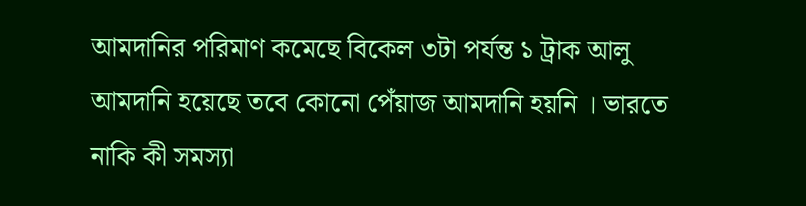আমদানির পরিমাণ কমেছে বিকেল ৩টা পর্যন্ত ১ ট্রাক আলু আমদানি হয়েছে তবে কোনো পেঁয়াজ আমদানি হয়নি । ভারতে নাকি কী সমস্যা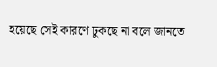হয়েছে সেই কারণে ঢুকছে না বলে জানতে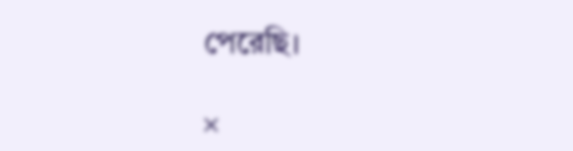পেরেছি।

×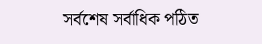সর্বশেষ সর্বাধিক পঠিত